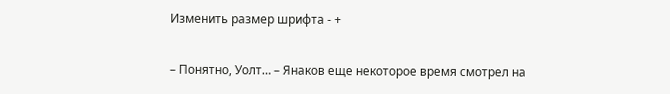Изменить размер шрифта - +

– Понятно, Уолт… – Янаков еще некоторое время смотрел на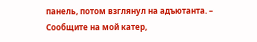панель, потом взглянул на адъютанта. – Сообщите на мой катер,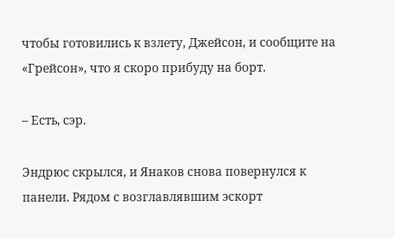чтобы готовились к взлету, Джейсон, и сообщите на «Грейсон», что я скоро прибуду на борт.

– Есть, сэр.

Эндрюс скрылся, и Янаков снова повернулся к панели. Рядом с возглавлявшим эскорт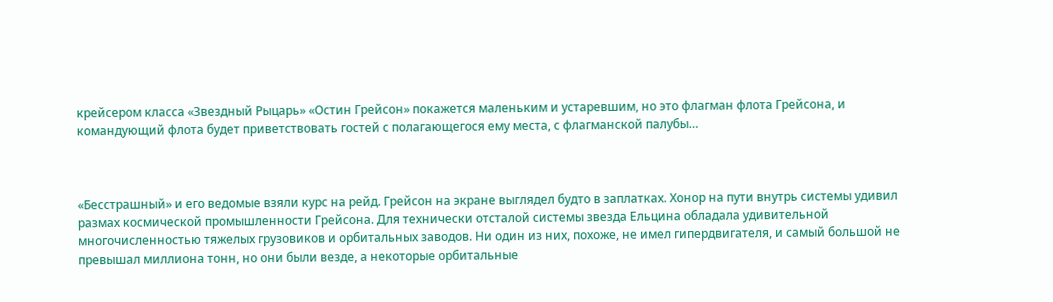крейсером класса «Звездный Рыцарь» «Остин Грейсон» покажется маленьким и устаревшим, но это флагман флота Грейсона, и командующий флота будет приветствовать гостей с полагающегося ему места, с флагманской палубы…



«Бесстрашный» и его ведомые взяли курс на рейд. Грейсон на экране выглядел будто в заплатках. Хонор на пути внутрь системы удивил размах космической промышленности Грейсона. Для технически отсталой системы звезда Ельцина обладала удивительной многочисленностью тяжелых грузовиков и орбитальных заводов. Ни один из них, похоже, не имел гипердвигателя, и самый большой не превышал миллиона тонн, но они были везде, а некоторые орбитальные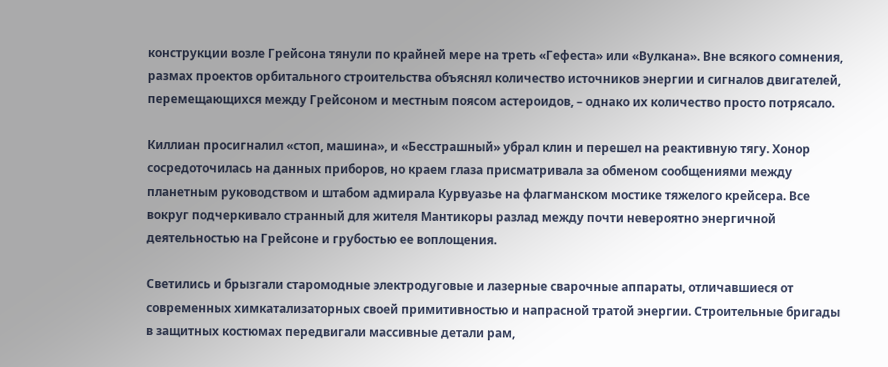конструкции возле Грейсона тянули по крайней мере на треть «Гефеста» или «Вулкана». Вне всякого сомнения, размах проектов орбитального строительства объяснял количество источников энергии и сигналов двигателей, перемещающихся между Грейсоном и местным поясом астероидов, – однако их количество просто потрясало.

Киллиан просигналил «стоп, машина», и «Бесстрашный» убрал клин и перешел на реактивную тягу. Хонор сосредоточилась на данных приборов, но краем глаза присматривала за обменом сообщениями между планетным руководством и штабом адмирала Курвуазье на флагманском мостике тяжелого крейсера. Все вокруг подчеркивало странный для жителя Мантикоры разлад между почти невероятно энергичной деятельностью на Грейсоне и грубостью ее воплощения.

Светились и брызгали старомодные электродуговые и лазерные сварочные аппараты, отличавшиеся от современных химкатализаторных своей примитивностью и напрасной тратой энергии. Строительные бригады в защитных костюмах передвигали массивные детали рам,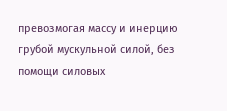превозмогая массу и инерцию грубой мускульной силой, без помощи силовых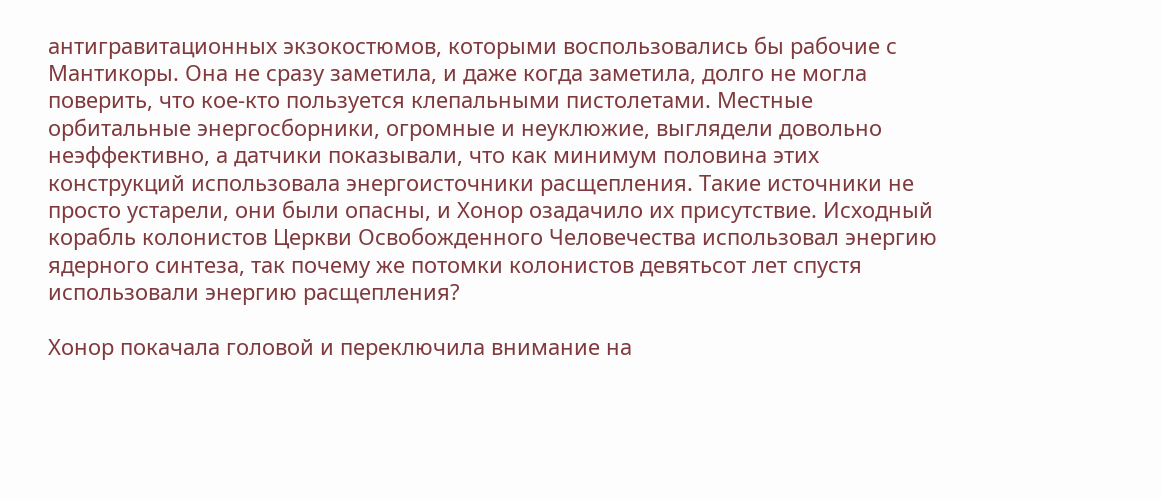антигравитационных экзокостюмов, которыми воспользовались бы рабочие с Мантикоры. Она не сразу заметила, и даже когда заметила, долго не могла поверить, что кое-кто пользуется клепальными пистолетами. Местные орбитальные энергосборники, огромные и неуклюжие, выглядели довольно неэффективно, а датчики показывали, что как минимум половина этих конструкций использовала энергоисточники расщепления. Такие источники не просто устарели, они были опасны, и Хонор озадачило их присутствие. Исходный корабль колонистов Церкви Освобожденного Человечества использовал энергию ядерного синтеза, так почему же потомки колонистов девятьсот лет спустя использовали энергию расщепления?

Хонор покачала головой и переключила внимание на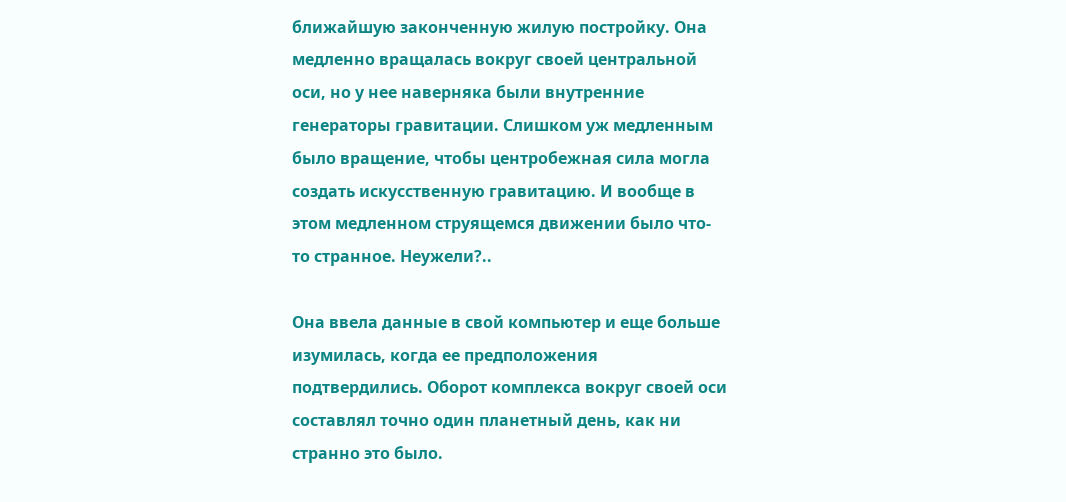ближайшую законченную жилую постройку. Она медленно вращалась вокруг своей центральной оси, но у нее наверняка были внутренние генераторы гравитации. Слишком уж медленным было вращение, чтобы центробежная сила могла создать искусственную гравитацию. И вообще в этом медленном струящемся движении было что-то странное. Неужели?..

Она ввела данные в свой компьютер и еще больше изумилась, когда ее предположения подтвердились. Оборот комплекса вокруг своей оси составлял точно один планетный день, как ни странно это было.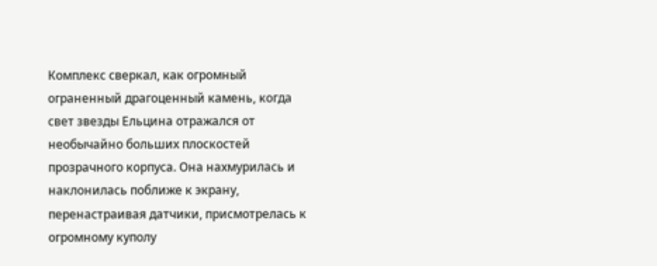Комплекс сверкал, как огромный ограненный драгоценный камень, когда свет звезды Ельцина отражался от необычайно больших плоскостей прозрачного корпуса. Она нахмурилась и наклонилась поближе к экрану, перенастраивая датчики, присмотрелась к огромному куполу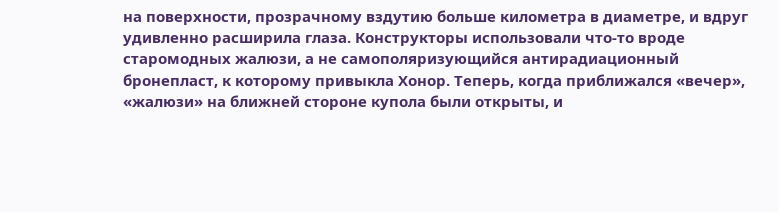на поверхности, прозрачному вздутию больше километра в диаметре, и вдруг удивленно расширила глаза. Конструкторы использовали что-то вроде старомодных жалюзи, а не самополяризующийся антирадиационный бронепласт, к которому привыкла Хонор. Теперь, когда приближался «вечер», «жалюзи» на ближней стороне купола были открыты, и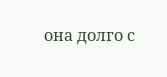она долго с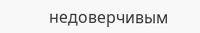недоверчивым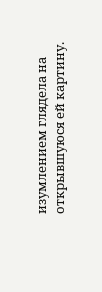изумлением глядела на открывшуюся ей картину.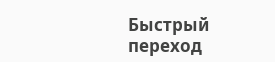Быстрый переход